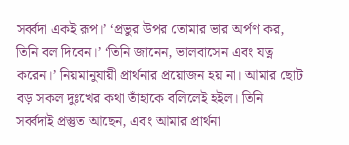সর্ব্বদা একই রূপ।’ ‘প্রভুর উপর তোমার ভার অর্পণ কর, তিনি বল দিবেন।’ ‘তিনি জানেন, ভালবাসেন এবং যত্ন করেন।’ নিয়মানুযায়ী প্রার্থনার প্রয়োজন হয় না। আমার ছোট বড় সকল দুঃখের কথা তাঁহাকে বলিলেই হইল। তিনি সর্ব্বদাই প্রস্তুত আছেন, এবং আমার প্রার্থনা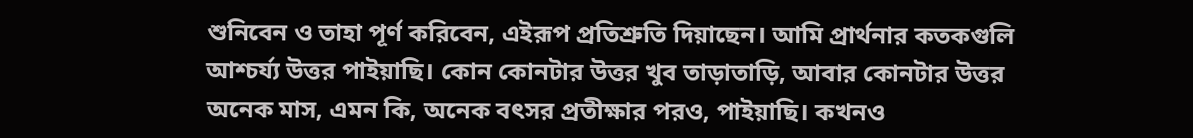শুনিবেন ও তাহা পূর্ণ করিবেন, এইরূপ প্রতিশ্রুতি দিয়াছেন। আমি প্রার্থনার কতকগুলি আশ্চর্য্য উত্তর পাইয়াছি। কোন কোনটার উত্তর খুব তাড়াতাড়ি, আবার কোনটার উত্তর অনেক মাস, এমন কি, অনেক বৎসর প্রতীক্ষার পরও, পাইয়াছি। কখনও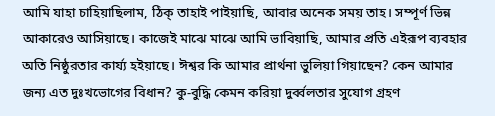আমি যাহা চাহিয়াছিলাম, ঠিক্ তাহাই পাইয়াছি, আবার অনেক সময় তাহ। সম্পূর্ণ ভিন্ন আকারেও আসিয়াছে। কাজেই মাঝে মাঝে আমি ভাবিয়াছি, আমার প্রতি এইরূপ ব্যবহার অতি নিষ্ঠুরতার কার্য্য হইয়াছে। ঈশ্বর কি আমার প্রার্থনা ভুলিয়া গিয়াছেন? কেন আমার জন্য এত দুঃখভোগের বিধান? কু-বুদ্ধি কেমন করিয়া দুর্ব্বলতার সুযোগ গ্রহণ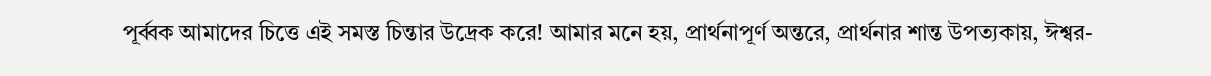পূর্ব্বক আমাদের চিত্তে এই সমস্ত চিন্তার উদ্রেক করে! আমার মনে হয়, প্রার্থনাপূর্ণ অন্তরে, প্রার্থনার শান্ত উপত্যকায়, ঈশ্বর-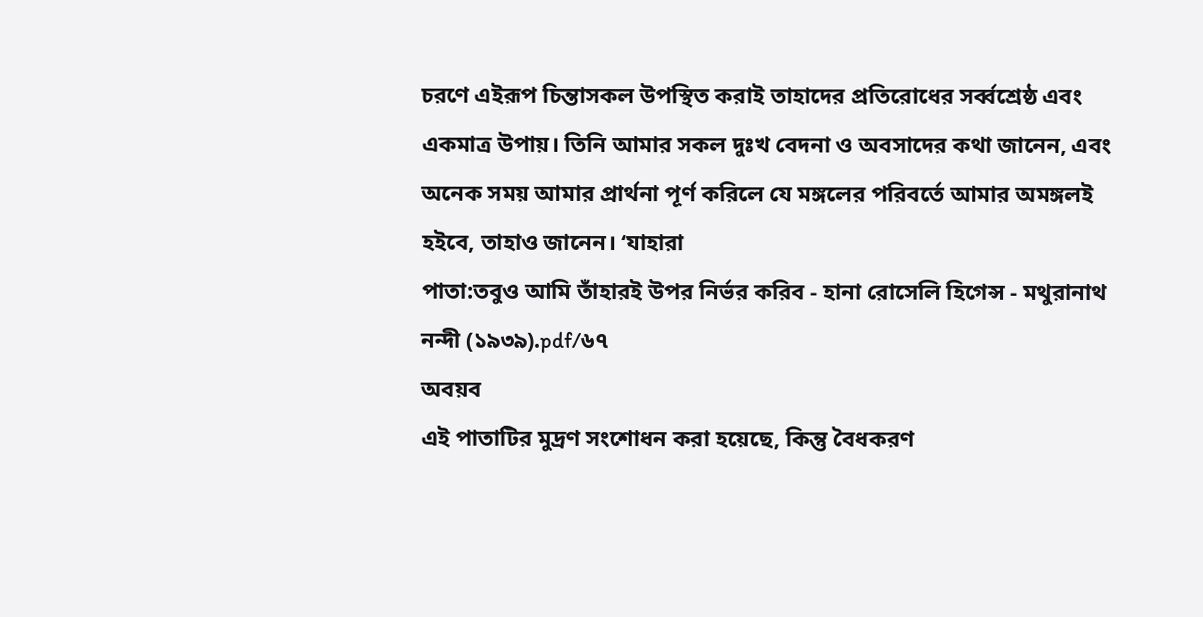চরণে এইরূপ চিন্তাসকল উপস্থিত করাই তাহাদের প্রতিরোধের সর্ব্বশ্রেষ্ঠ এবং একমাত্র উপায়। তিনি আমার সকল দুঃখ বেদনা ও অবসাদের কথা জানেন, এবং অনেক সময় আমার প্রার্থনা পূর্ণ করিলে যে মঙ্গলের পরিবর্তে আমার অমঙ্গলই হইবে, তাহাও জানেন। ‘যাহারা
পাতা:তবুও আমি তাঁহারই উপর নির্ভর করিব - হানা রোসেলি হিগেন্স - মথুরানাথ নন্দী (১৯৩৯).pdf/৬৭
অবয়ব
এই পাতাটির মুদ্রণ সংশোধন করা হয়েছে, কিন্তু বৈধকরণ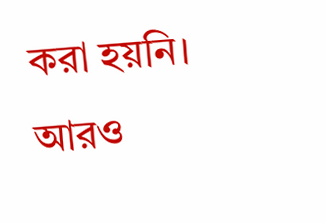করা হয়নি।
আরও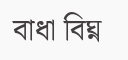বাধা বিঘ্ন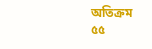অতিক্রম
৫৫